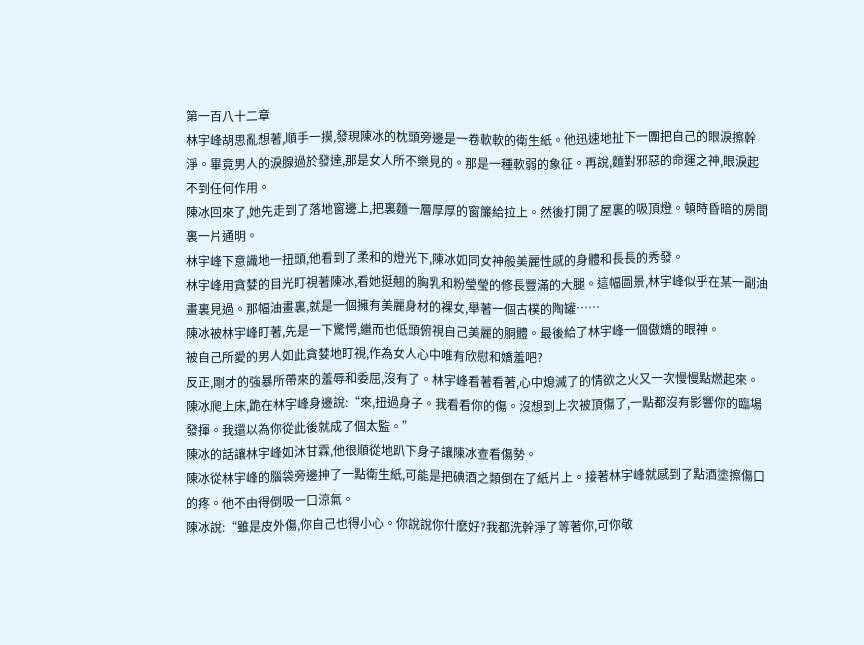第一百八十二章
林宇峰胡思亂想著,順手一摸,發現陳冰的枕頭旁邊是一卷軟軟的衛生紙。他迅速地扯下一團把自己的眼淚擦幹淨。畢竟男人的淚腺過於發達,那是女人所不樂見的。那是一種軟弱的象征。再說,麵對邪惡的命運之神,眼淚起不到任何作用。
陳冰回來了,她先走到了落地窗邊上,把裏麵一層厚厚的窗簾給拉上。然後打開了屋裏的吸頂燈。頓時昏暗的房間裏一片通明。
林宇峰下意識地一扭頭,他看到了柔和的燈光下,陳冰如同女神般美麗性感的身體和長長的秀發。
林宇峰用貪婪的目光盯視著陳冰,看她挺翹的胸乳和粉瑩瑩的修長豐滿的大腿。這幅圖景,林宇峰似乎在某一副油畫裏見過。那幅油畫裏,就是一個擁有美麗身材的裸女,舉著一個古樸的陶罐……
陳冰被林宇峰盯著,先是一下驚愕,繼而也低頭俯視自己美麗的胴體。最後給了林宇峰一個傲嬌的眼神。
被自己所愛的男人如此貪婪地盯視,作為女人心中唯有欣慰和嬌羞吧?
反正,剛才的強暴所帶來的羞辱和委屈,沒有了。林宇峰看著看著,心中熄滅了的情欲之火又一次慢慢點燃起來。
陳冰爬上床,跪在林宇峰身邊說:“來,扭過身子。我看看你的傷。沒想到上次被頂傷了,一點都沒有影響你的臨場發揮。我還以為你從此後就成了個太監。”
陳冰的話讓林宇峰如沐甘霖,他很順從地趴下身子讓陳冰查看傷勢。
陳冰從林宇峰的腦袋旁邊抻了一點衛生紙,可能是把碘酒之類倒在了紙片上。接著林宇峰就感到了點酒塗擦傷口的疼。他不由得倒吸一口涼氣。
陳冰說:“雖是皮外傷,你自己也得小心。你說說你什麽好?我都洗幹淨了等著你,可你敬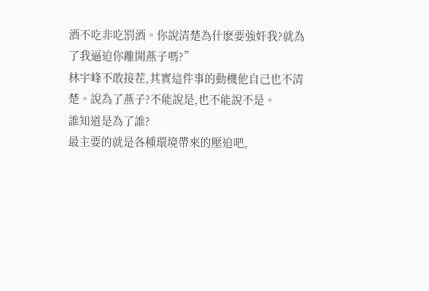酒不吃非吃罰酒。你說清楚為什麽要強奸我?就為了我逼迫你離開燕子嗎?”
林宇峰不敢接茬,其實這件事的動機他自己也不清楚。說為了燕子?不能說是,也不能說不是。
誰知道是為了誰?
最主要的就是各種環境帶來的壓迫吧,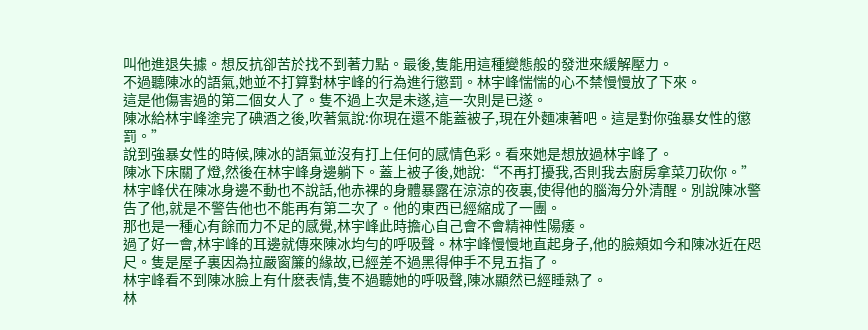叫他進退失據。想反抗卻苦於找不到著力點。最後,隻能用這種變態般的發泄來緩解壓力。
不過聽陳冰的語氣,她並不打算對林宇峰的行為進行懲罰。林宇峰惴惴的心不禁慢慢放了下來。
這是他傷害過的第二個女人了。隻不過上次是未遂,這一次則是已遂。
陳冰給林宇峰塗完了碘酒之後,吹著氣說:你現在還不能蓋被子,現在外麵凍著吧。這是對你強暴女性的懲罰。”
說到強暴女性的時候,陳冰的語氣並沒有打上任何的感情色彩。看來她是想放過林宇峰了。
陳冰下床關了燈,然後在林宇峰身邊躺下。蓋上被子後,她說:“不再打擾我,否則我去廚房拿菜刀砍你。”
林宇峰伏在陳冰身邊不動也不說話,他赤裸的身體暴露在涼涼的夜裏,使得他的腦海分外清醒。別說陳冰警告了他,就是不警告他也不能再有第二次了。他的東西已經縮成了一團。
那也是一種心有餘而力不足的感覺,林宇峰此時擔心自己會不會精神性陽痿。
過了好一會,林宇峰的耳邊就傳來陳冰均勻的呼吸聲。林宇峰慢慢地直起身子,他的臉頰如今和陳冰近在咫尺。隻是屋子裏因為拉嚴窗簾的緣故,已經差不過黑得伸手不見五指了。
林宇峰看不到陳冰臉上有什麽表情,隻不過聽她的呼吸聲,陳冰顯然已經睡熟了。
林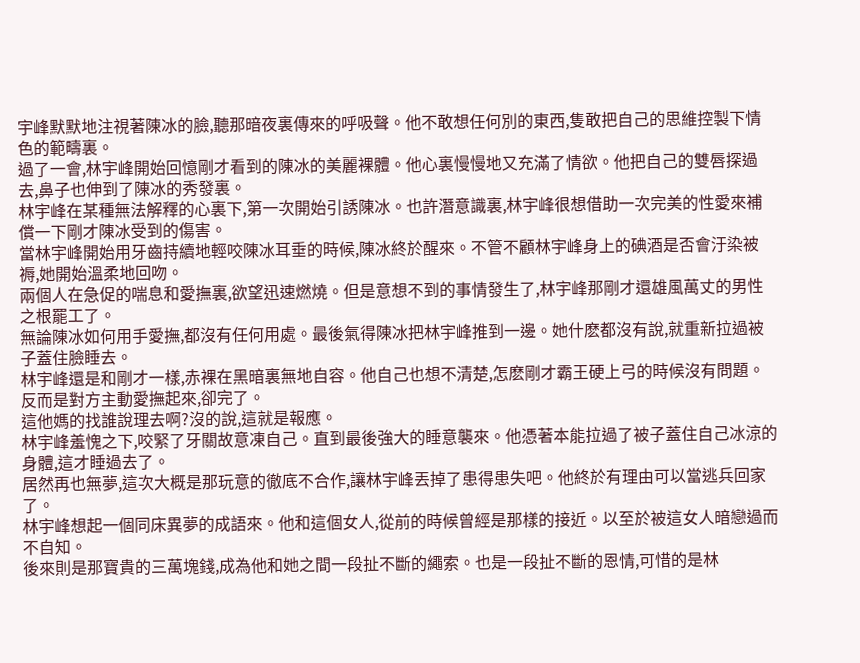宇峰默默地注視著陳冰的臉,聽那暗夜裏傳來的呼吸聲。他不敢想任何別的東西,隻敢把自己的思維控製下情色的範疇裏。
過了一會,林宇峰開始回憶剛才看到的陳冰的美麗裸體。他心裏慢慢地又充滿了情欲。他把自己的雙唇探過去,鼻子也伸到了陳冰的秀發裏。
林宇峰在某種無法解釋的心裏下,第一次開始引誘陳冰。也許潛意識裏,林宇峰很想借助一次完美的性愛來補償一下剛才陳冰受到的傷害。
當林宇峰開始用牙齒持續地輕咬陳冰耳垂的時候,陳冰終於醒來。不管不顧林宇峰身上的碘酒是否會汙染被褥,她開始溫柔地回吻。
兩個人在急促的喘息和愛撫裏,欲望迅速燃燒。但是意想不到的事情發生了,林宇峰那剛才還雄風萬丈的男性之根罷工了。
無論陳冰如何用手愛撫,都沒有任何用處。最後氣得陳冰把林宇峰推到一邊。她什麽都沒有說,就重新拉過被子蓋住臉睡去。
林宇峰還是和剛才一樣,赤裸在黑暗裏無地自容。他自己也想不清楚,怎麽剛才霸王硬上弓的時候沒有問題。反而是對方主動愛撫起來,卻完了。
這他媽的找誰說理去啊?沒的說,這就是報應。
林宇峰羞愧之下,咬緊了牙關故意凍自己。直到最後強大的睡意襲來。他憑著本能拉過了被子蓋住自己冰涼的身體,這才睡過去了。
居然再也無夢,這次大概是那玩意的徹底不合作,讓林宇峰丟掉了患得患失吧。他終於有理由可以當逃兵回家了。
林宇峰想起一個同床異夢的成語來。他和這個女人,從前的時候曾經是那樣的接近。以至於被這女人暗戀過而不自知。
後來則是那寶貴的三萬塊錢,成為他和她之間一段扯不斷的繩索。也是一段扯不斷的恩情,可惜的是林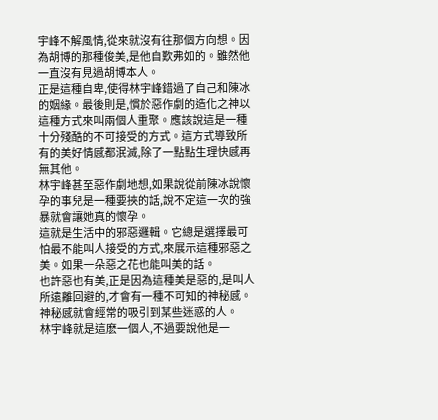宇峰不解風情,從來就沒有往那個方向想。因為胡博的那種俊美,是他自歎弗如的。雖然他一直沒有見過胡博本人。
正是這種自卑,使得林宇峰錯過了自己和陳冰的姻緣。最後則是,慣於惡作劇的造化之神以這種方式來叫兩個人重聚。應該說這是一種十分殘酷的不可接受的方式。這方式導致所有的美好情感都泯滅,除了一點點生理快感再無其他。
林宇峰甚至惡作劇地想,如果說從前陳冰說懷孕的事兒是一種要挾的話,說不定這一次的強暴就會讓她真的懷孕。
這就是生活中的邪惡邏輯。它總是選擇最可怕最不能叫人接受的方式,來展示這種邪惡之美。如果一朵惡之花也能叫美的話。
也許惡也有美,正是因為這種美是惡的,是叫人所遠離回避的,才會有一種不可知的神秘感。神秘感就會經常的吸引到某些迷惑的人。
林宇峰就是這麽一個人,不過要說他是一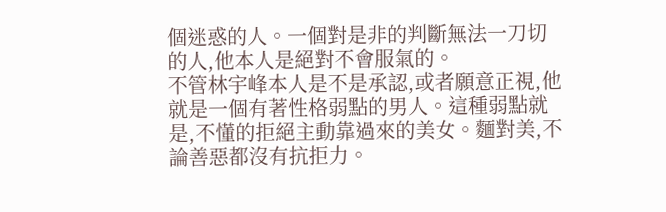個迷惑的人。一個對是非的判斷無法一刀切的人,他本人是絕對不會服氣的。
不管林宇峰本人是不是承認,或者願意正視,他就是一個有著性格弱點的男人。這種弱點就是,不懂的拒絕主動靠過來的美女。麵對美,不論善惡都沒有抗拒力。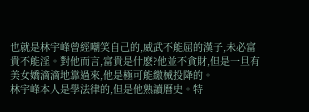也就是林宇峰曾經嘲笑自己的,威武不能屈的漢子,未必富貴不能淫。對他而言,富貴是什麽?他並不貪財,但是一旦有美女嬌滴滴地靠過來,他是極可能繳械投降的。
林宇峰本人是學法律的,但是他熟讀曆史。特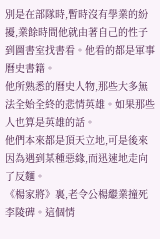別是在部隊時,暫時沒有學業的紛擾,業餘時間他就由著自己的性子到圖書室找書看。他看的都是軍事曆史書籍。
他所熟悉的曆史人物,那些大多無法全始全終的悲情英雄。如果那些人也算是英雄的話。
他們本來都是頂天立地,可是後來因為遇到某種惡緣,而迅速地走向了反麵。
《楊家將》裏,老令公楊繼業撞死李陵碑。這個情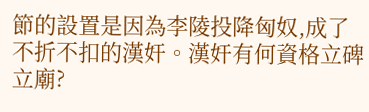節的設置是因為李陵投降匈奴,成了不折不扣的漢奸。漢奸有何資格立碑立廟?